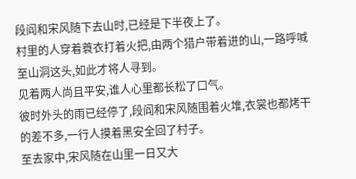段阎和宋风随下去山时,已经是下半夜上了。
村里的人穿着蓑衣打着火把,由两个猎户带着进的山,一路呼喊至山洞这头,如此才将人寻到。
见着两人尚且平安,谁人心里都长松了口气。
彼时外头的雨已经停了,段阎和宋风随围着火堆,衣裳也都烤干的差不多,一行人摸着黑安全回了村子。
至去家中,宋风随在山里一日又大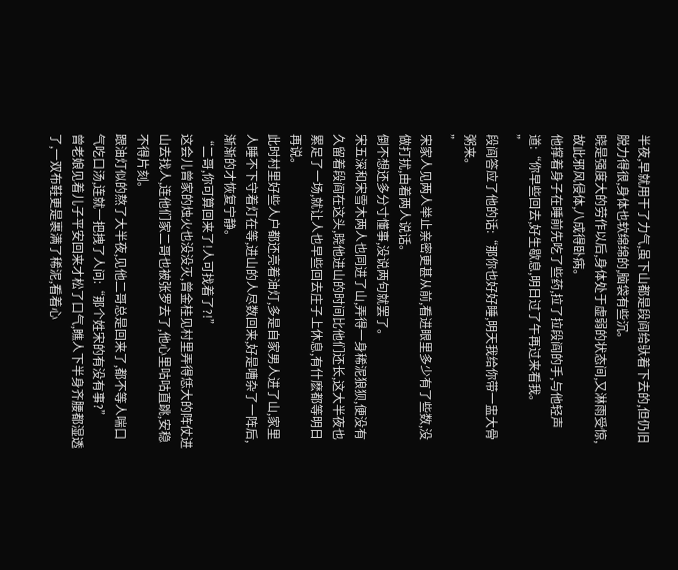半夜,早就用干了力气,虽下山都是段阎给驮着下去的,但仍旧脱力得很,身体也软绵绵的,脑袋有些沉。
晓是强度大的劳作以后,身体处于虚弱的状态间,又淋雨受惊,故此邪风侵体,八成得卧病。
他撑着身子在睡前先吃了些药,拉了拉段阎的手,与他轻声道:“你早些回去,好生歇息,明日过了午再过来看我。
”
段阎答应了他的话:“那你也好好睡,明天我给你带一盅大骨粥来。
”
宋家人见两人举止亲密更甚从前,看进眼里多少有了些数,没做打扰,由着两人说话。
倒不想还多分寸懂事,没说两句就罢了。
宋五深和宋雪木两人也同进了山,弄得一身稀泥狼狈,便没有久留着段阎在这头,晓他进山的时间比他们还长,这大半夜也累足了一场,就让人也早些回去庄子上休息,有什麽都等明日再说。
此时村里好些人户都还亮着油灯,多是自家男人进了山,家里人睡不下守着灯在等,进山的人尽数回来,好是嘈杂了一阵后,渐渐的才恢复宁静。
“二哥,你可算回来了!人可找着了?!”
这会儿曾家的烛火也没没灭,曾金桂见村里弄得恁大的阵仗进山去找人,连他们家二哥也被张罗去了,他心里咕咕直跳,安稳不得片刻。
跟油灯似的熬了大半夜,见他二哥总是回来了,都不等人喘口气吃口汤,连就一把拽了人问:“那个姓宋的有没有事?”
曾老娘见着儿子平安回来才松了口气,瞧人下半身齐腰都湿透了,一双布鞋更是裹满了稀泥,看着心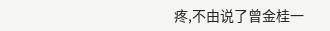疼,不由说了曾金桂一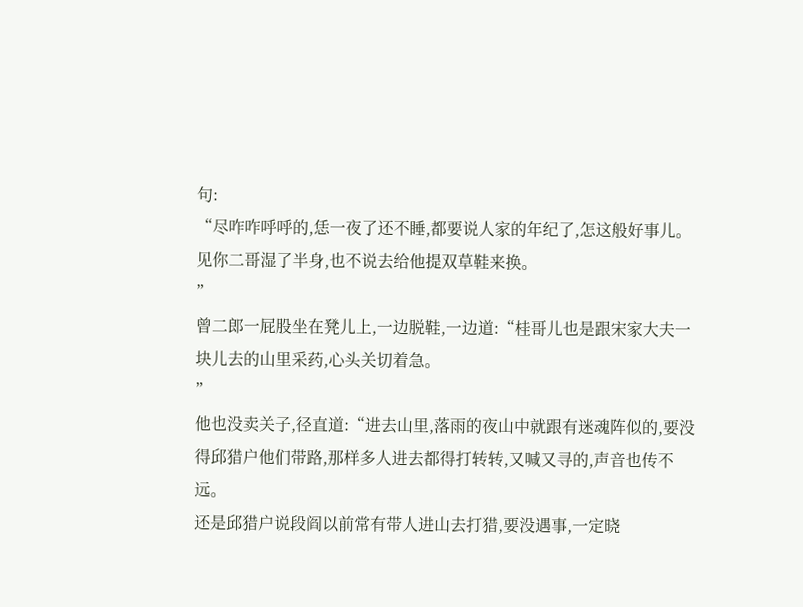句:
“尽咋咋呼呼的,恁一夜了还不睡,都要说人家的年纪了,怎这般好事儿。
见你二哥湿了半身,也不说去给他提双草鞋来换。
”
曾二郎一屁股坐在凳儿上,一边脱鞋,一边道:“桂哥儿也是跟宋家大夫一块儿去的山里采药,心头关切着急。
”
他也没卖关子,径直道:“进去山里,落雨的夜山中就跟有迷魂阵似的,要没得邱猎户他们带路,那样多人进去都得打转转,又喊又寻的,声音也传不远。
还是邱猎户说段阎以前常有带人进山去打猎,要没遇事,一定晓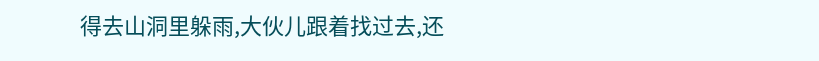得去山洞里躲雨,大伙儿跟着找过去,还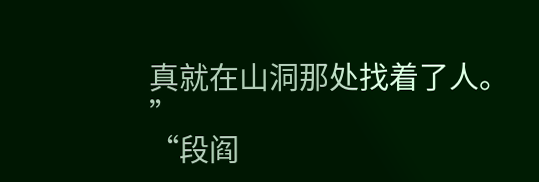真就在山洞那处找着了人。
”
“段阎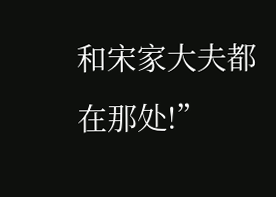和宋家大夫都在那处!”